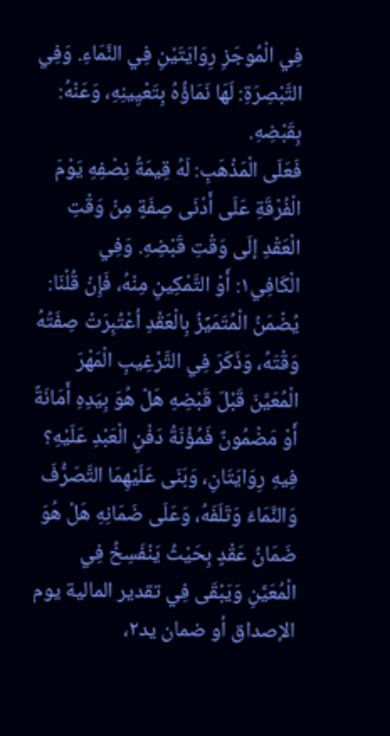فِي الْمُوجَزِ رِوَايَتَيْنِ فِي النَّمَاءِ. وَفِي التَّبْصِرَةِ: لَهَا نَمَاؤُهُ بِتَعْيِينِهِ، وَعَنْهُ: بِقَبْضِهِ.
فَعَلَى الْمَذْهَبِ: لَهُ قِيمَةُ نِصْفِهِ يَوْمَ الْفُرْقَةِ عَلَى أَدْنَى صِفَةٍ مِنْ وَقْتِ الْعَقْدِ إلَى وَقْتِ قَبْضِهِ. وَفِي الْكَافِي١: أَوْ التَّمْكِينِ مِنْهُ، فَإِنْ قُلْنَا: يُضْمَنُ الْمُتَمَيِّزُ بِالْعَقْدِ اُعْتُبِرَتْ صِفَتُهُ وَقْتَهُ، وَذَكَرَ فِي التَّرْغِيبِ الْمَهْرَ الْمُعَيَّنَ قَبْلَ قَبْضِهِ هَلْ هُوَ بِيَدِهِ أَمَانَةٌ أَوْ مَضْمُونٌ فَمُؤْنَةُ دَفْنِ الْعَبْدِ عَلَيْهِ؟ فِيهِ رِوَايَتَانِ، وَبَنَى عَلَيْهِمَا التَّصَرُّفَ وَالنَّمَاءَ وَتَلَفَهُ، وَعَلَى ضَمَانِهِ هَلْ هُوَ ضَمَانُ عَقْدٍ بِحَيْثُ يَنْفَسِخُ فِي الْمُعَيَّنِ وَيَبْقَى فِي تقدير المالية يوم الإصداق أو ضمان يد٢،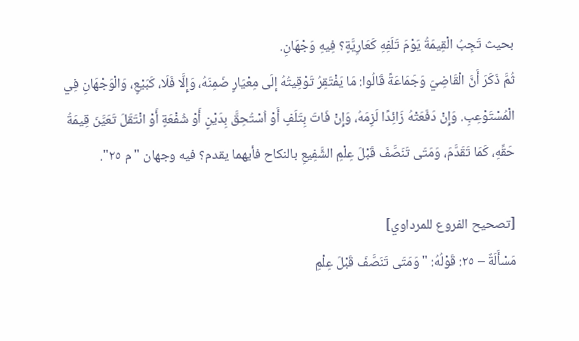بحيث تَجِبُ الْقِيمَةُ يَوْمَ تَلَفِهِ كَعَارِيَّةٍ؟ فِيهِ وَجْهَانِ.
ثُمَّ ذَكَرَ أَنَّ الْقَاضِيَ وَجَمَاعَةً قَالُوا: مَا يَفْتَقِرُ تَوْقِيتُهُ إلَى مِعْيَارٍ ضَمِنَهُ، وَإِلَّا فَلَا، كَبَيْعٍ، وَالْوَجْهَانِ فِي الْمُسْتَوْعِبِ. وَإِنْ دَفَعَتْهُ زَائِدًا لَزِمَهُ، وَإِنْ فَاتَ بِتَلَفٍ أَوْ اُسْتُحِقَّ بِدَيْنٍ أَوْ شُفْعَةٍ أَوْ انْتَقَلَ تَعَيَّنَ قِيمَةُ حَقِّهِ، كَمَا تَقَدَّمَ، وَمَتَى تَنَصَّفَ قَبْلَ عِلْمِ الشَّفِيعِ بالنكاح فأيهما يقدم؟ فيه وجهان "م ٢٥".

[تصحيح الفروع للمرداوي]
مَسْأَلَةٌ – ٢٥: قَوْلُهُ: "وَمَتَى تَنَصَّفَ قَبْلَ عِلْمِ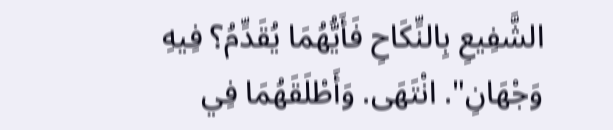الشَّفِيعِ بِالنِّكَاحِ فَأَيُّهُمَا يُقَدِّمُ؟ فِيهِ وَجْهَانِ". انْتَهَى. وَأَطْلَقَهُمَا فِي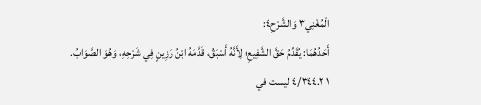الْمُغْنِي٣ وَالشَّرْحِ٤:
أَحَدُهُمَا: يُقَدِّمُ حَقَّ الشَّفِيعِ؛ لِأَنَّهُ أَسْبَقُ، قَدَّمَهُ ابْنُ رَزِينٍ فِي شَرْحِهِ، وَهُوَ الصَّوَابُ.
١ ٤/٣٤٤.٢ ليست في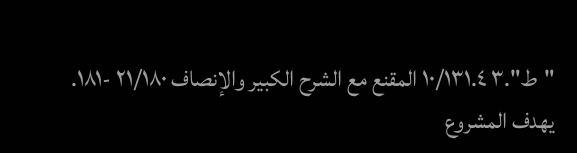"ط".٣ ١٠/١٣١.٤ المقنع مع الشرح الكبير والإنصاف ٢١/١٨٠ -١٨١.
يهدف المشروع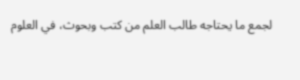لجمع ما يحتاجه طالب العلم من كتب وبحوث، في العلوم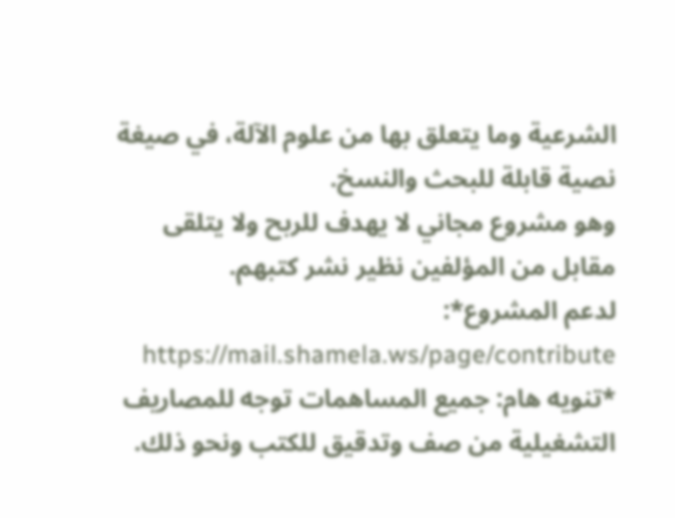الشرعية وما يتعلق بها من علوم الآلة، في صيغة نصية قابلة للبحث والنسخ.
وهو مشروع مجاني لا يهدف للربح ولا يتلقى مقابل من المؤلفين نظير نشر كتبهم.
لدعم المشروع*: https://mail.shamela.ws/page/contribute
*تنويه هام: جميع المساهمات توجه للمصاريف التشغيلية من صف وتدقيق للكتب ونحو ذلك.